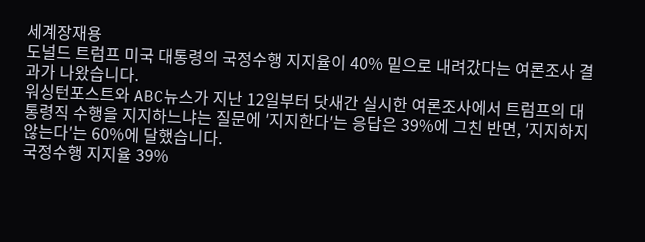세계장재용
도널드 트럼프 미국 대통령의 국정수행 지지율이 40% 밑으로 내려갔다는 여론조사 결과가 나왔습니다.
워싱턴포스트와 ABC뉴스가 지난 12일부터 닷새간 실시한 여론조사에서 트럼프의 대통령직 수행을 지지하느냐는 질문에 ′지지한다′는 응답은 39%에 그친 반면, ′지지하지 않는다′는 60%에 달했습니다.
국정수행 지지율 39%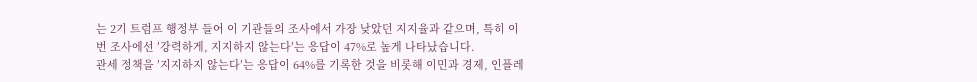는 2기 트럼프 행정부 들어 이 기관들의 조사에서 가장 낮았던 지지율과 같으며, 특히 이번 조사에선 ′강력하게, 지지하지 않는다′는 응답이 47%로 높게 나타났습니다.
관세 정책을 ′지지하지 않는다′는 응답이 64%를 기록한 것을 비롯해 이민과 경제, 인플레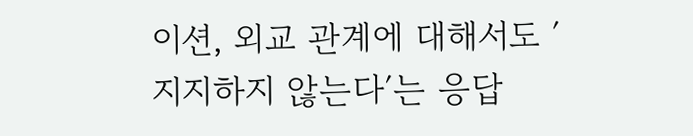이션, 외교 관계에 대해서도 ′지지하지 않는다′는 응답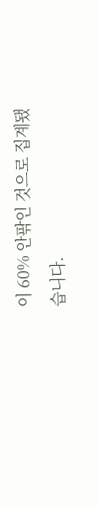이 60% 안팎인 것으로 집계됐습니다.